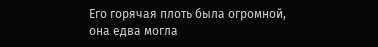Его горячая плоть была огромной, она едва могла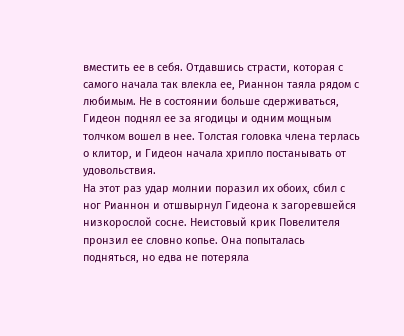вместить ее в себя. Отдавшись страсти, которая с самого начала так влекла ее, Рианнон таяла рядом с любимым. Не в состоянии больше сдерживаться, Гидеон поднял ее за ягодицы и одним мощным толчком вошел в нее. Толстая головка члена терлась о клитор, и Гидеон начала хрипло постанывать от удовольствия.
На этот раз удар молнии поразил их обоих, сбил с ног Рианнон и отшвырнул Гидеона к загоревшейся низкорослой сосне. Неистовый крик Повелителя пронзил ее словно копье. Она попыталась подняться, но едва не потеряла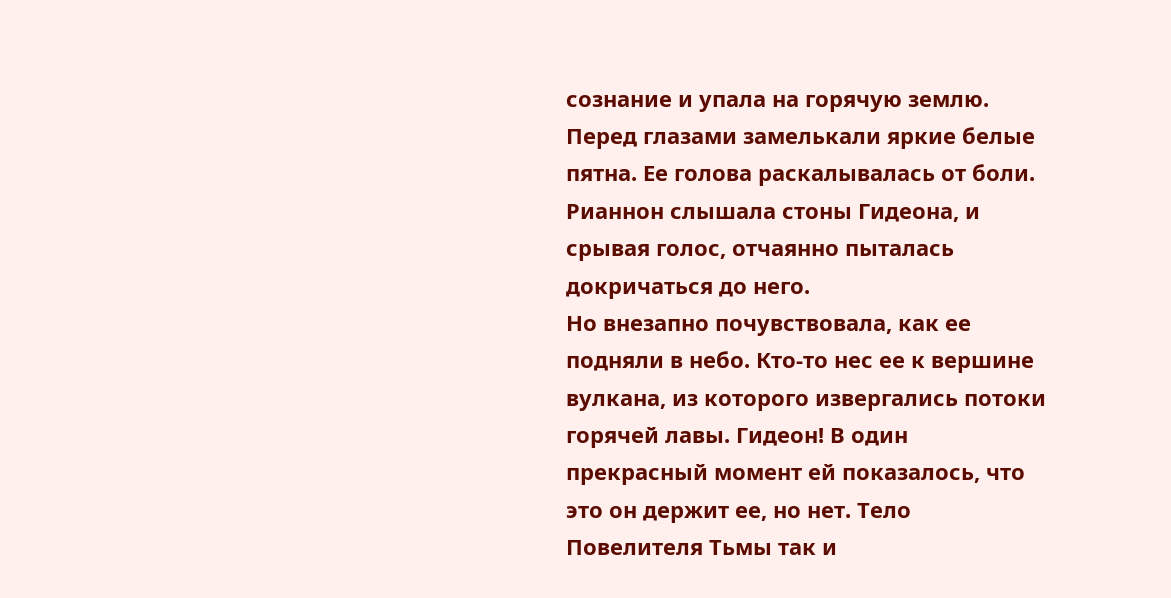сознание и упала на горячую землю. Перед глазами замелькали яркие белые пятна. Ее голова раскалывалась от боли.
Рианнон слышала стоны Гидеона, и срывая голос, отчаянно пыталась докричаться до него.
Но внезапно почувствовала, как ее подняли в небо. Кто-то нес ее к вершине вулкана, из которого извергались потоки горячей лавы. Гидеон! В один прекрасный момент ей показалось, что это он держит ее, но нет. Тело Повелителя Тьмы так и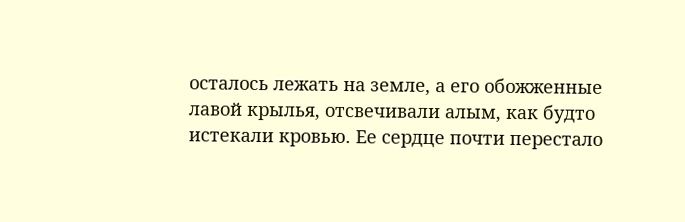осталось лежать на земле, а его обожженные лавой крылья, отсвечивали алым, как будто истекали кровью. Ее сердце почти перестало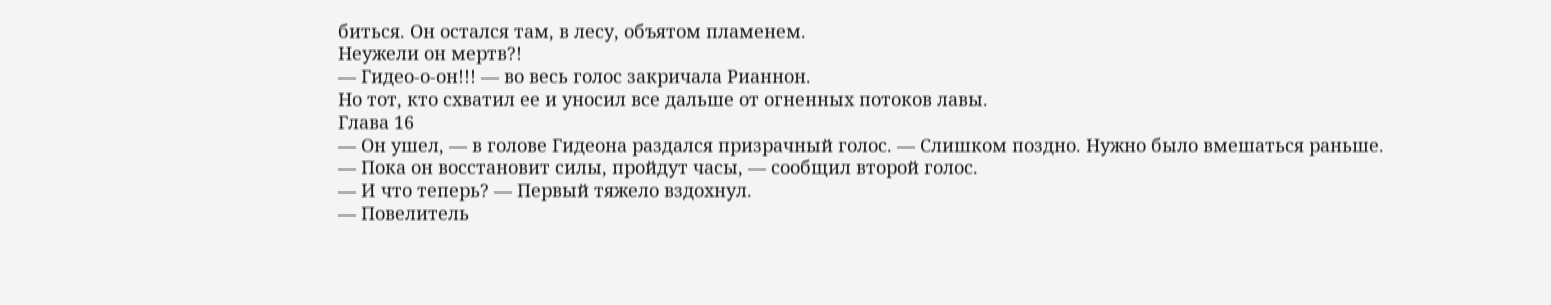биться. Он остался там, в лесу, объятом пламенем.
Неужели он мертв?!
— Гидео-о-он!!! — во весь голос закричала Рианнон.
Но тот, кто схватил ее и уносил все дальше от огненных потоков лавы.
Глава 16
— Он ушел, — в голове Гидеона раздался призрачный голос. — Слишком поздно. Нужно было вмешаться раньше.
— Пока он восстановит силы, пройдут часы, — сообщил второй голос.
— И что теперь? — Первый тяжело вздохнул.
— Повелитель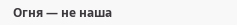Огня — не наша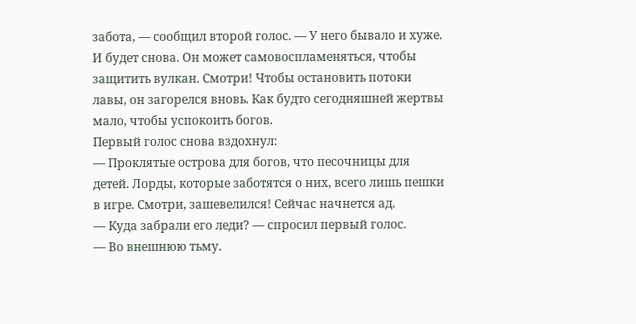забота, — сообщил второй голос. — У него бывало и хуже. И будет снова. Он может самовоспламеняться, чтобы защитить вулкан. Смотри! Чтобы остановить потоки лавы, он загорелся вновь. Как будто сегодняшней жертвы мало, чтобы успокоить богов.
Первый голос снова вздохнул:
— Проклятые острова для богов, что песочницы для детей. Лорды, которые заботятся о них, всего лишь пешки в игре. Смотри, зашевелился! Сейчас начнется ад.
— Куда забрали его леди? — спросил первый голос.
— Во внешнюю тьму.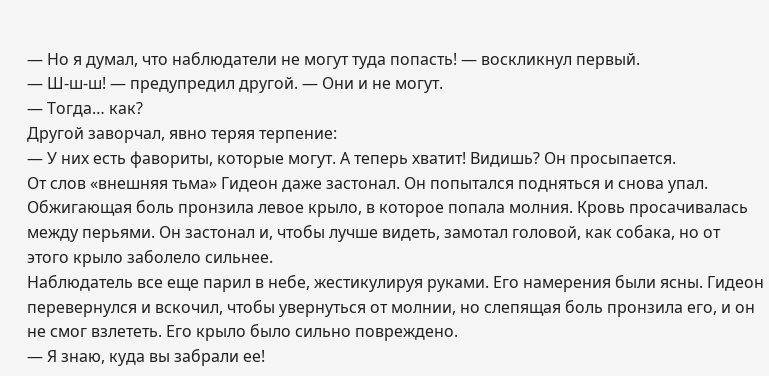— Но я думал, что наблюдатели не могут туда попасть! — воскликнул первый.
— Ш-ш-ш! — предупредил другой. — Они и не могут.
— Тогда… как?
Другой заворчал, явно теряя терпение:
— У них есть фавориты, которые могут. А теперь хватит! Видишь? Он просыпается.
От слов «внешняя тьма» Гидеон даже застонал. Он попытался подняться и снова упал. Обжигающая боль пронзила левое крыло, в которое попала молния. Кровь просачивалась между перьями. Он застонал и, чтобы лучше видеть, замотал головой, как собака, но от этого крыло заболело сильнее.
Наблюдатель все еще парил в небе, жестикулируя руками. Его намерения были ясны. Гидеон перевернулся и вскочил, чтобы увернуться от молнии, но слепящая боль пронзила его, и он не смог взлететь. Его крыло было сильно повреждено.
— Я знаю, куда вы забрали ее!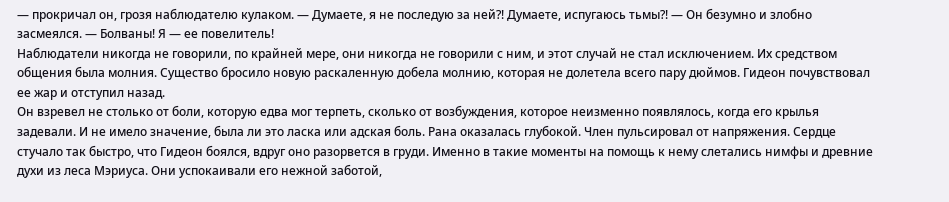— прокричал он, грозя наблюдателю кулаком. — Думаете, я не последую за ней?! Думаете, испугаюсь тьмы?! — Он безумно и злобно засмеялся. — Болваны! Я — ее повелитель!
Наблюдатели никогда не говорили, по крайней мере, они никогда не говорили с ним, и этот случай не стал исключением. Их средством общения была молния. Существо бросило новую раскаленную добела молнию, которая не долетела всего пару дюймов. Гидеон почувствовал ее жар и отступил назад.
Он взревел не столько от боли, которую едва мог терпеть, сколько от возбуждения, которое неизменно появлялось, когда его крылья задевали. И не имело значение, была ли это ласка или адская боль. Рана оказалась глубокой. Член пульсировал от напряжения. Сердце стучало так быстро, что Гидеон боялся, вдруг оно разорвется в груди. Именно в такие моменты на помощь к нему слетались нимфы и древние духи из леса Мэриуса. Они успокаивали его нежной заботой,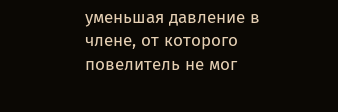уменьшая давление в члене, от которого повелитель не мог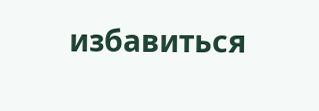избавиться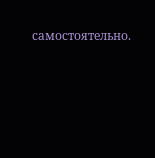самостоятельно.